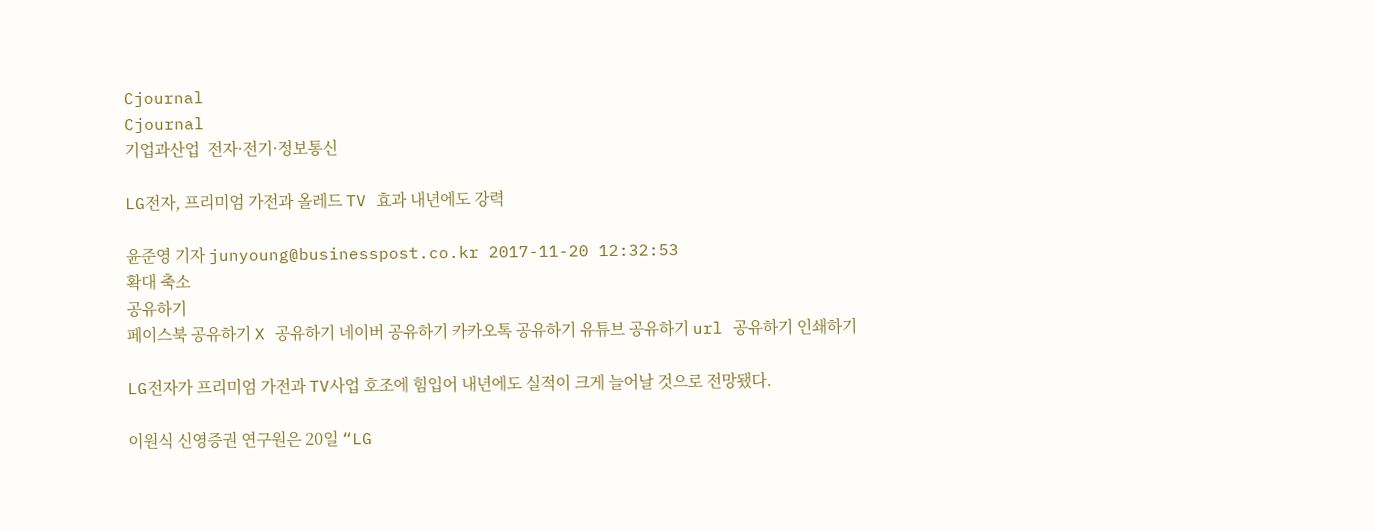Cjournal
Cjournal
기업과산업  전자·전기·정보통신

LG전자, 프리미엄 가전과 올레드 TV 효과 내년에도 강력

윤준영 기자 junyoung@businesspost.co.kr 2017-11-20 12:32:53
확대 축소
공유하기
페이스북 공유하기 X 공유하기 네이버 공유하기 카카오톡 공유하기 유튜브 공유하기 url 공유하기 인쇄하기

LG전자가 프리미엄 가전과 TV사업 호조에 힘입어 내년에도 실적이 크게 늘어날 것으로 전망됐다.

이원식 신영증권 연구원은 20일 “LG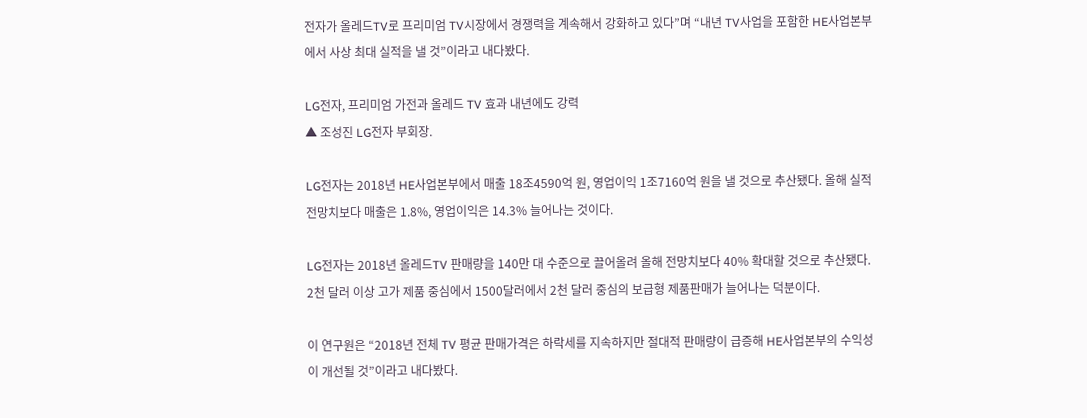전자가 올레드TV로 프리미엄 TV시장에서 경쟁력을 계속해서 강화하고 있다”며 “내년 TV사업을 포함한 HE사업본부에서 사상 최대 실적을 낼 것”이라고 내다봤다.

LG전자, 프리미엄 가전과 올레드 TV 효과 내년에도 강력
▲ 조성진 LG전자 부회장.

LG전자는 2018년 HE사업본부에서 매출 18조4590억 원, 영업이익 1조7160억 원을 낼 것으로 추산됐다. 올해 실적전망치보다 매출은 1.8%, 영업이익은 14.3% 늘어나는 것이다.

LG전자는 2018년 올레드TV 판매량을 140만 대 수준으로 끌어올려 올해 전망치보다 40% 확대할 것으로 추산됐다. 2천 달러 이상 고가 제품 중심에서 1500달러에서 2천 달러 중심의 보급형 제품판매가 늘어나는 덕분이다.

이 연구원은 “2018년 전체 TV 평균 판매가격은 하락세를 지속하지만 절대적 판매량이 급증해 HE사업본부의 수익성이 개선될 것”이라고 내다봤다.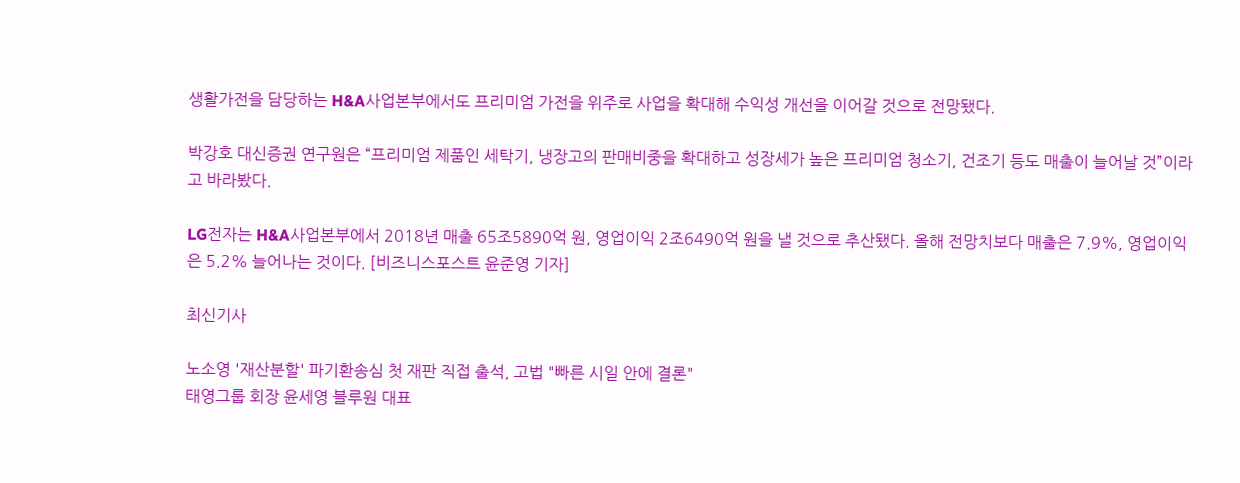생활가전을 담당하는 H&A사업본부에서도 프리미엄 가전을 위주로 사업을 확대해 수익성 개선을 이어갈 것으로 전망됐다.

박강호 대신증권 연구원은 “프리미엄 제품인 세탁기, 냉장고의 판매비중을 확대하고 성장세가 높은 프리미엄 청소기, 건조기 등도 매출이 늘어날 것”이라고 바라봤다.

LG전자는 H&A사업본부에서 2018년 매출 65조5890억 원, 영업이익 2조6490억 원을 낼 것으로 추산됐다. 올해 전망치보다 매출은 7.9%, 영업이익은 5.2% 늘어나는 것이다. [비즈니스포스트 윤준영 기자]

최신기사

노소영 '재산분할' 파기환송심 첫 재판 직접 출석, 고법 "빠른 시일 안에 결론"
태영그룹 회장 윤세영 블루원 대표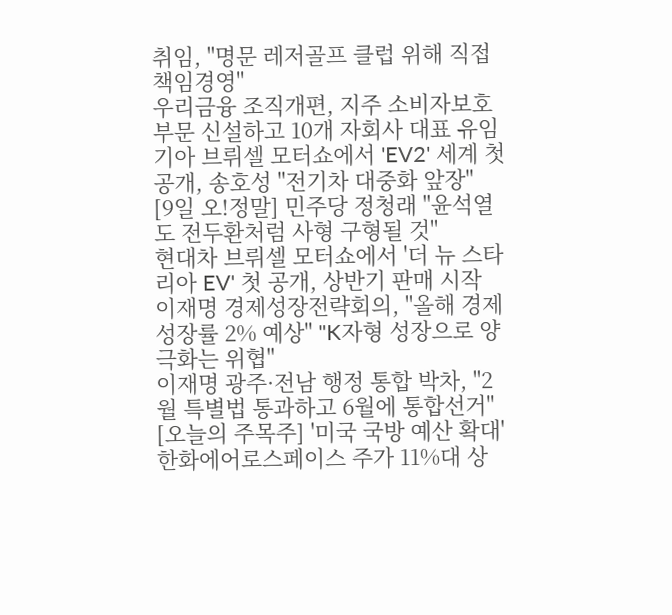취임, "명문 레저골프 클럽 위해 직접 책임경영"
우리금융 조직개편, 지주 소비자보호부문 신설하고 10개 자회사 대표 유임
기아 브뤼셀 모터쇼에서 'EV2' 세계 첫 공개, 송호성 "전기차 대중화 앞장"
[9일 오!정말] 민주당 정청래 "윤석열도 전두환처럼 사형 구형될 것"
현대차 브뤼셀 모터쇼에서 '더 뉴 스타리아 EV' 첫 공개, 상반기 판매 시작
이재명 경제성장전략회의, "올해 경제성장률 2% 예상" "K자형 성장으로 양극화는 위협"
이재명 광주·전남 행정 통합 박차, "2월 특별법 통과하고 6월에 통합선거"
[오늘의 주목주] '미국 국방 예산 확대' 한화에어로스페이스 주가 11%대 상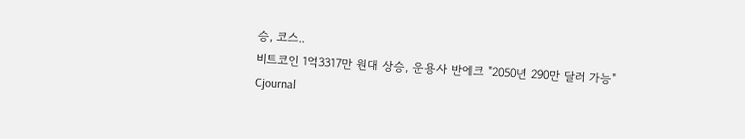승, 코스..
비트코인 1억3317만 원대 상승, 운용사 반에크 "2050년 290만 달러 가능"
Cjournal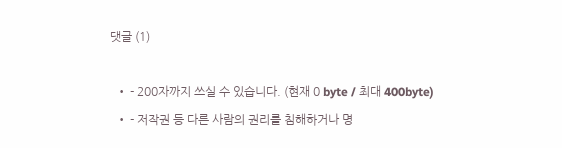댓글 (1)

  • - 200자까지 쓰실 수 있습니다. (현재 0 byte / 최대 400byte)
  • - 저작권 등 다른 사람의 권리를 침해하거나 명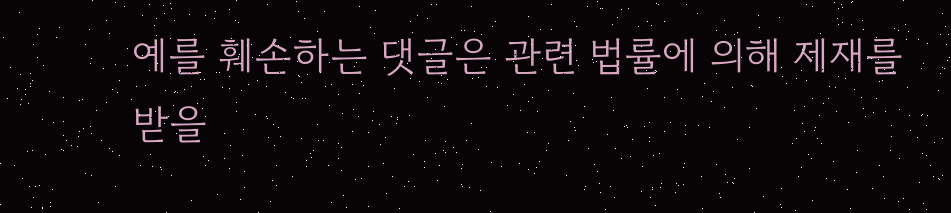예를 훼손하는 댓글은 관련 법률에 의해 제재를 받을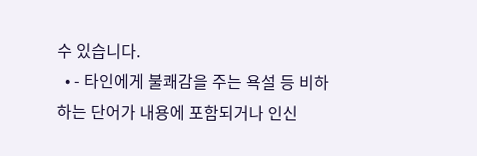수 있습니다.
  • - 타인에게 불쾌감을 주는 욕설 등 비하하는 단어가 내용에 포함되거나 인신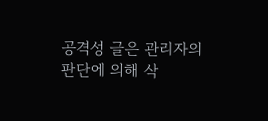공격성 글은 관리자의 판단에 의해 삭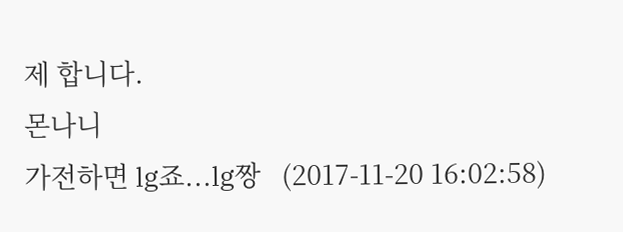제 합니다.
몬나니
가전하면 lg죠...lg짱   (2017-11-20 16:02:58)